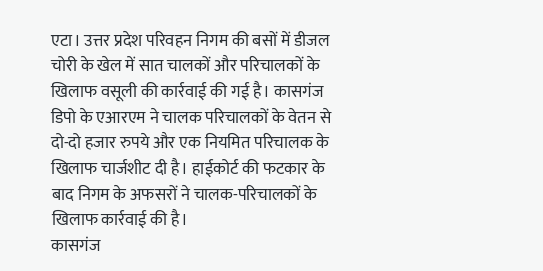एटा। उत्तर प्रदेश परिवहन निगम की बसों में डीजल चोरी के खेल में सात चालकों और परिचालकों के खिलाफ वसूली की कार्रवाई की गई है। कासगंज डिपो के एआरएम ने चालक परिचालकों के वेतन से दो-दो हजार रुपये और एक नियमित परिचालक के खिलाफ चार्जशीट दी है। हाईकोर्ट की फटकार के बाद निगम के अफसरों ने चालक-परिचालकों के खिलाफ कार्रवाई की है।
कासगंज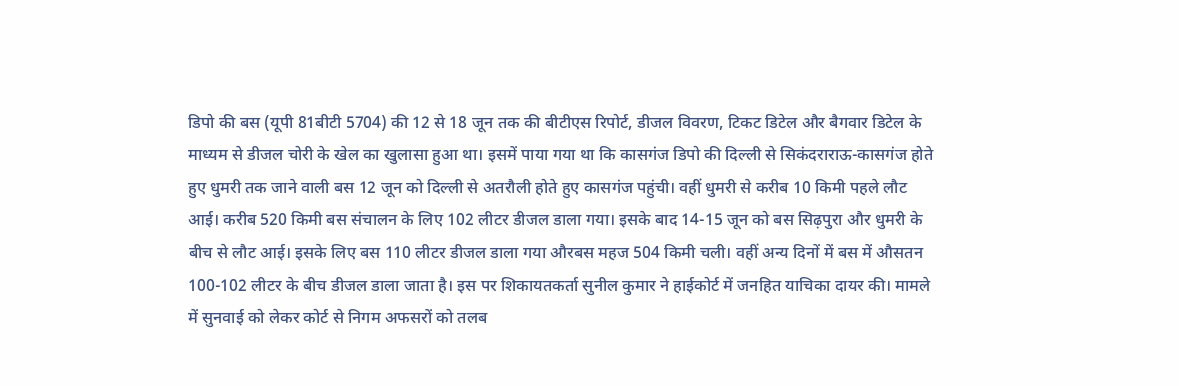डिपो की बस (यूपी 81बीटी 5704) की 12 से 18 जून तक की बीटीएस रिपोर्ट, डीजल विवरण, टिकट डिटेल और बैगवार डिटेल के माध्यम से डीजल चोरी के खेल का खुलासा हुआ था। इसमें पाया गया था कि कासगंज डिपो की दिल्ली से सिकंदराराऊ-कासगंज होते हुए धुमरी तक जाने वाली बस 12 जून को दिल्ली से अतरौली होते हुए कासगंज पहुंची। वहीं धुमरी से करीब 10 किमी पहले लौट आई। करीब 520 किमी बस संचालन के लिए 102 लीटर डीजल डाला गया। इसके बाद 14-15 जून को बस सिढ़पुरा और धुमरी के बीच से लौट आई। इसके लिए बस 110 लीटर डीजल डाला गया औरबस महज 504 किमी चली। वहीं अन्य दिनों में बस में औसतन 100-102 लीटर के बीच डीजल डाला जाता है। इस पर शिकायतकर्ता सुनील कुमार ने हाईकोर्ट में जनहित याचिका दायर की। मामले में सुनवाई को लेकर कोर्ट से निगम अफसरों को तलब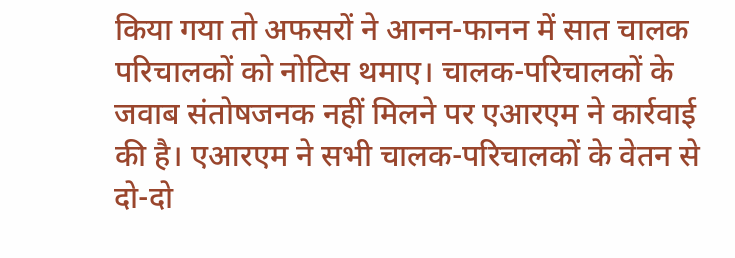किया गया तो अफसरों ने आनन-फानन में सात चालक परिचालकों को नोटिस थमाए। चालक-परिचालकों के जवाब संतोषजनक नहीं मिलने पर एआरएम ने कार्रवाई की है। एआरएम ने सभी चालक-परिचालकों के वेतन से दो-दो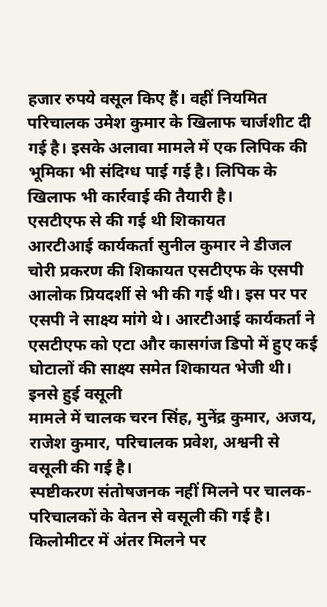हजार रुपये वसूल किए हैं। वहीं नियमित परिचालक उमेश कुमार के खिलाफ चार्जशीट दी गई है। इसके अलावा मामले में एक लिपिक की भूमिका भी संदिग्ध पाई गई है। लिपिक के खिलाफ भी कार्रवाई की तैयारी है।
एसटीएफ से की गई थी शिकायत
आरटीआई कार्यकर्ता सुनील कुमार ने डीजल चोरी प्रकरण की शिकायत एसटीएफ के एसपी आलोक प्रियदर्शी से भी की गई थी। इस पर पर एसपी ने साक्ष्य मांगे थे। आरटीआई कार्यकर्ता ने एसटीएफ को एटा और कासगंज डिपो में हुए कई घोटालों की साक्ष्य समेत शिकायत भेजी थी।
इनसे हुई वसूली
मामले में चालक चरन सिंह, मुनेंद्र कुमार, अजय, राजेश कुमार, परिचालक प्रवेश, अश्वनी से वसूली की गई है।
स्पष्टीकरण संतोषजनक नहीं मिलने पर चालक-परिचालकों के वेतन से वसूली की गई है। किलोमीटर में अंतर मिलने पर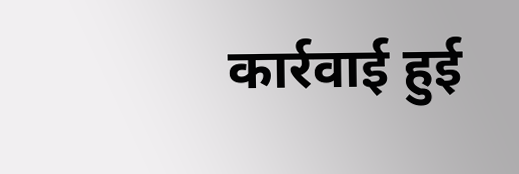कार्रवाई हुई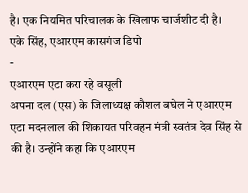है। एक नियमित परिचालक के खिलाफ चार्जशीट दी है।
एके सिंह, एआरएम कासगंज डिपो
-
एआरएम एटा करा रहे वसूली
अपना दल (एस) के जिलाध्यक्ष कौशल बघेल ने एआरएम एटा मदनलाल की शिकायत परिवहन मंत्री स्वतंत्र देव सिंह से की है। उन्होंने कहा कि एआरएम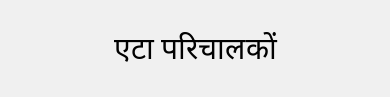एटा परिचालकों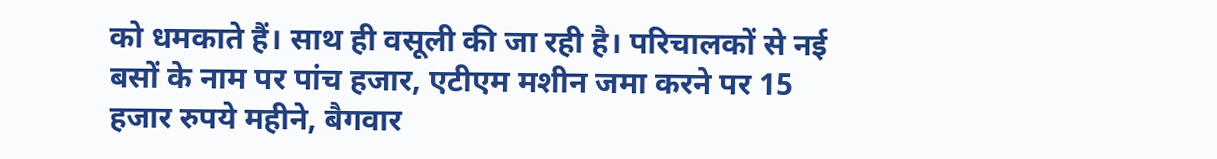को धमकाते हैं। साथ ही वसूली की जा रही है। परिचालकों से नई बसों के नाम पर पांच हजार, एटीएम मशीन जमा करने पर 15 हजार रुपये महीने, बैगवार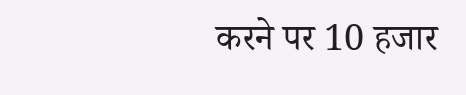करने पर 10 हजार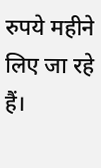रुपये महीने लिए जा रहे हैं।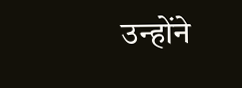उन्होंने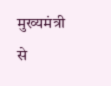मुख्यमंत्री से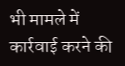भी मामले में कार्रवाई करने की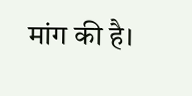मांग की है।